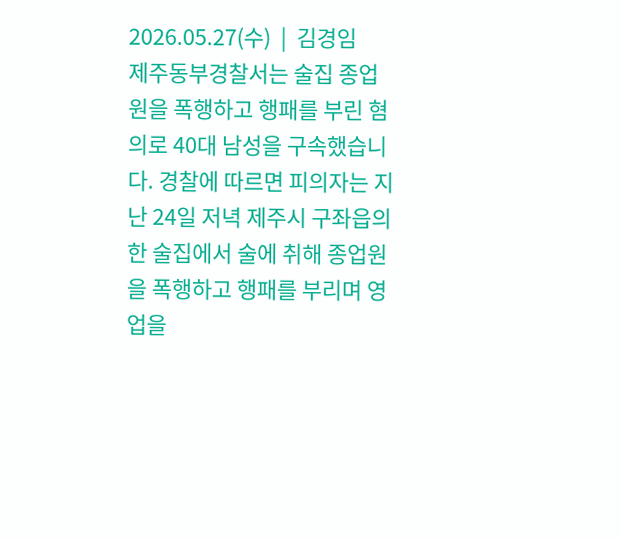2026.05.27(수)  |  김경임
제주동부경찰서는 술집 종업원을 폭행하고 행패를 부린 혐의로 40대 남성을 구속했습니다. 경찰에 따르면 피의자는 지난 24일 저녁 제주시 구좌읍의 한 술집에서 술에 취해 종업원을 폭행하고 행패를 부리며 영업을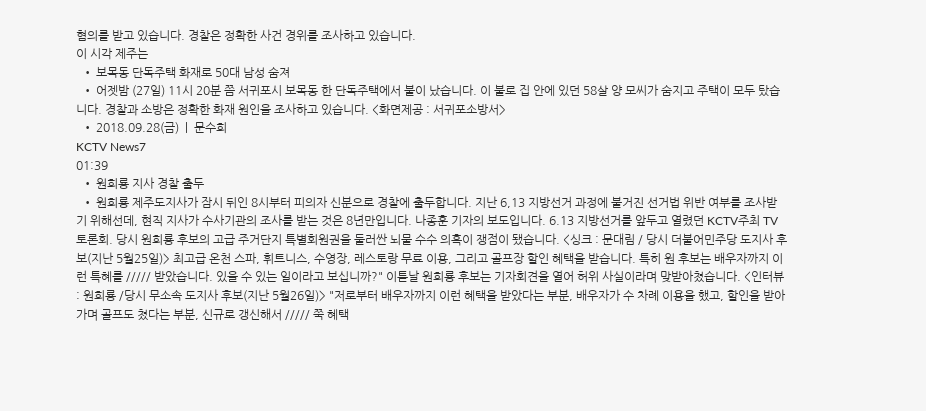혐의를 받고 있습니다. 경찰은 정확한 사건 경위를 조사하고 있습니다.
이 시각 제주는
  • 보목동 단독주택 화재로 50대 남성 숨져
  • 어젯밤 (27일) 11시 20분 쯤 서귀포시 보목동 한 단독주택에서 불이 났습니다. 이 불로 집 안에 있던 58살 양 모씨가 숨지고 주택이 모두 탔습니다. 경찰과 소방은 정확한 화재 원인을 조사하고 있습니다. <화면제공 : 서귀포소방서>
  • 2018.09.28(금)  |  문수희
KCTV News7
01:39
  • 원희룡 지사 경찰 출두
  • 원희룡 제주도지사가 잠시 뒤인 8시부터 피의자 신분으로 경찰에 출두합니다. 지난 6,13 지방선거 과정에 불거진 선거법 위반 여부를 조사받기 위해선데, 현직 지사가 수사기관의 조사를 받는 것은 8년만입니다. 나종훈 기자의 보도입니다. 6.13 지방선거를 앞두고 열렸던 KCTV주최 TV토론회. 당시 원희룡 후보의 고급 주거단지 특별회원권을 둘러싼 뇌물 수수 의혹이 쟁점이 됐습니다. <싱크 : 문대림 / 당시 더불어민주당 도지사 후보(지난 5월25일)> 최고급 온천 스파, 휘트니스, 수영장, 레스토랑 무료 이용, 그리고 골프장 할인 혜택을 받습니다. 특히 원 후보는 배우자까지 이런 특혜를 ///// 받았습니다. 있을 수 있는 일이라고 보십니까?" 이튿날 원희룡 후보는 기자회견을 열어 허위 사실이라며 맞받아쳤습니다. <인터뷰 : 원희룡 /당시 무소속 도지사 후보(지난 5월26일)> "저로부터 배우자까지 이런 혜택을 받았다는 부분, 배우자가 수 차례 이용을 했고, 할인을 받아 가며 골프도 쳤다는 부분, 신규로 갱신해서 ///// 쭉 혜택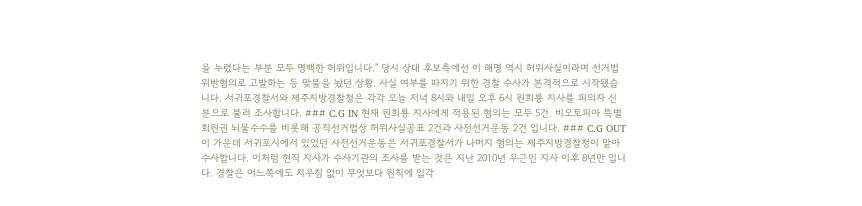을 누렸다는 부분 모두 명백한 허위입니다." 당시 상대 후보측에선 이 해명 역시 허위사실이라며 선거법 위반혐의로 고발하는 등 맞불을 놨던 상황. 사실 여부를 따지기 위한 경찰 수사가 본격적으로 시작됐습니다. 서귀포경찰서와 제주지방경찰청은 각각 오늘 저녁 8시와 내일 오후 6시 원희룡 지사를 피의자 신분으로 불러 조사합니다. ### C.G IN 현재 원희룡 지사에게 적용된 혐의는 모두 5건. 비오토피아 특별회원권 뇌물수수를 비롯해 공직선거법상 허위사실공표 2건과 사전선거운동 2건 입니다. ### C.G OUT 이 가운데 서귀포시에서 있었던 사전선거운동은 서귀포경찰서가 나머지 혐의는 제주지방경찰청이 맡아 수사합니다. 이처럼 현직 지사가 수사기관의 조사를 받는 것은 지난 2010년 우근민 지사 이후 8년만 입니다. 경찰은 어느쪽에도 치우침 없이 무엇보다 원칙에 입각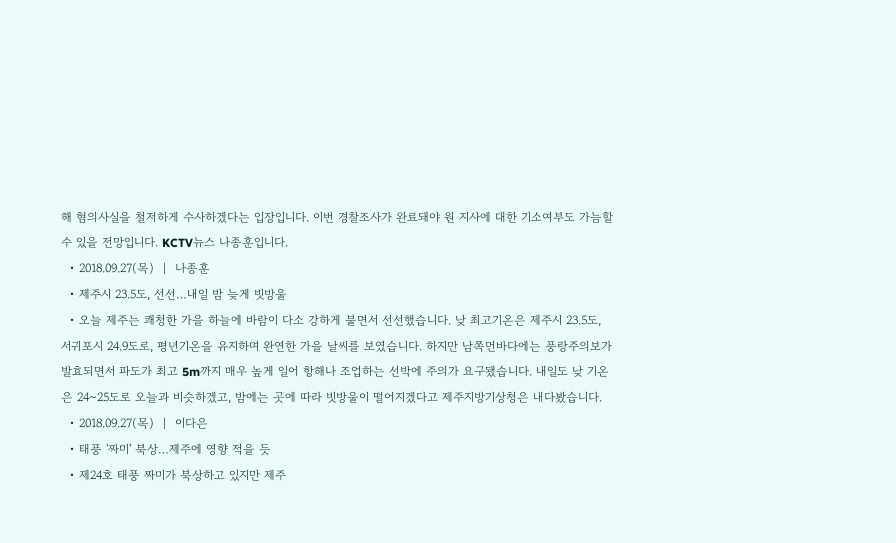해 혐의사실을 철저하게 수사하겠다는 입장입니다. 이번 경찰조사가 완료돼야 원 지사에 대한 기소여부도 가늠할 수 있을 전망입니다. KCTV뉴스 나종훈입니다.
  • 2018.09.27(목)  |  나종훈
  • 제주시 23.5도, 선선…내일 밤 늦게 빗방울
  • 오늘 제주는 쾌청한 가을 하늘에 바람이 다소 강하게 불면서 선선했습니다. 낮 최고기온은 제주시 23.5도, 서귀포시 24.9도로, 평년기온을 유지하며 완연한 가을 날씨를 보였습니다. 하지만 남쪽먼바다에는 풍랑주의보가 발효되면서 파도가 최고 5m까지 매우 높게 일어 항해나 조업하는 선박에 주의가 요구됐습니다. 내일도 낮 기온은 24~25도로 오늘과 비슷하겠고, 밤에는 곳에 따라 빗방울이 떨어지겠다고 제주지방기상청은 내다봤습니다.
  • 2018.09.27(목)  |  이다은
  • 태풍 '짜미' 북상…제주에 영향 적을 듯
  • 제24호 태풍 짜미가 북상하고 있지만 제주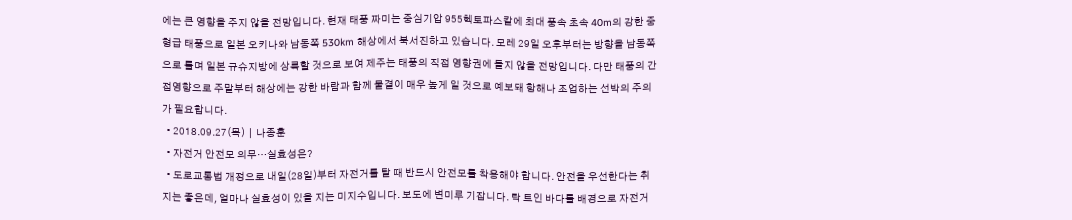에는 큰 영향을 주지 않을 전망입니다. 현재 태풍 짜미는 중심기압 955헥토파스칼에 최대 풍속 초속 40m의 강한 중형급 태풍으로 일본 오키나와 남동쪽 530km 해상에서 북서진하고 있습니다. 모레 29일 오후부터는 방향을 남동쪽으로 틀며 일본 규슈지방에 상륙할 것으로 보여 제주는 태풍의 직접 영향권에 들지 않을 전망입니다. 다만 태풍의 간접영향으로 주말부터 해상에는 강한 바람과 함께 물결이 매우 높게 일 것으로 예보돼 항해나 조업하는 선박의 주의가 필요합니다.
  • 2018.09.27(목)  |  나종훈
  • 자전거 안전모 의무…실효성은?
  • 도로교통법 개정으로 내일(28일)부터 자전거를 탈 때 반드시 안전모를 착용해야 합니다. 안전을 우선한다는 취지는 좋은데, 얼마나 실효성이 있을 지는 미지수입니다. 보도에 변미루 기잡니다. 탁 트인 바다를 배경으로 자전거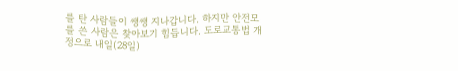를 탄 사람들이 쌩쌩 지나갑니다. 하지만 안전모를 쓴 사람은 찾아보기 힘듭니다. 도로교통법 개정으로 내일(28일)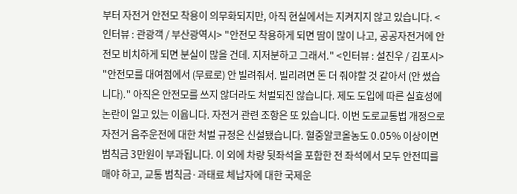부터 자전거 안전모 착용이 의무화되지만, 아직 현실에서는 지켜지지 않고 있습니다. <인터뷰 : 관광객 / 부산광역시> "안전모 착용하게 되면 땀이 많이 나고, 공공자전거에 안전모 비치하게 되면 분실이 많을 건데. 지저분하고 그래서." <인터뷰 : 설진우 / 김포시> "안전모를 대여점에서 (무료로) 안 빌려줘서. 빌리려면 돈 더 줘야할 것 같아서 (안 썼습니다)." 아직은 안전모를 쓰지 않더라도 처벌되진 않습니다. 제도 도입에 따른 실효성에 논란이 일고 있는 이윱니다. 자전거 관련 조항은 또 있습니다. 이번 도로교통법 개정으로 자전거 음주운전에 대한 처벌 규정은 신설됐습니다. 혈중알코올농도 0.05% 이상이면 범칙금 3만원이 부과됩니다. 이 외에 차량 뒷좌석을 포함한 전 좌석에서 모두 안전띠를 매야 하고, 교통 범칙금·과태료 체납자에 대한 국제운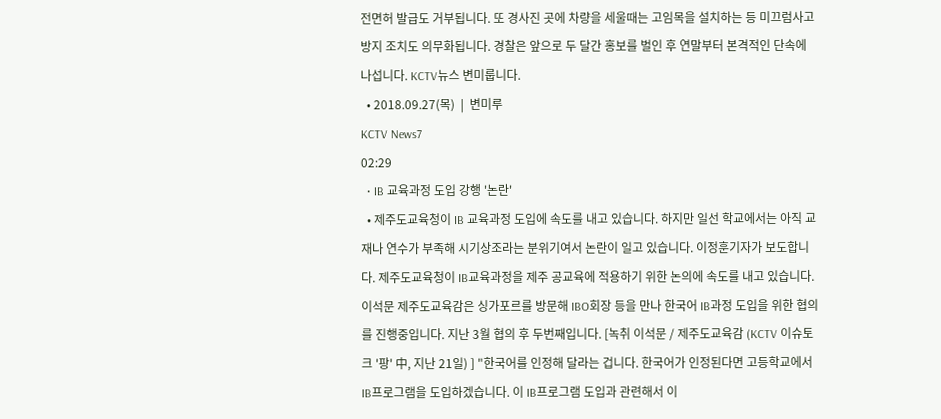전면허 발급도 거부됩니다. 또 경사진 곳에 차량을 세울때는 고임목을 설치하는 등 미끄럼사고 방지 조치도 의무화됩니다. 경찰은 앞으로 두 달간 홍보를 벌인 후 연말부터 본격적인 단속에 나섭니다. KCTV뉴스 변미룹니다.
  • 2018.09.27(목)  |  변미루
KCTV News7
02:29
  • IB 교육과정 도입 강행 '논란'
  • 제주도교육청이 IB 교육과정 도입에 속도를 내고 있습니다. 하지만 일선 학교에서는 아직 교재나 연수가 부족해 시기상조라는 분위기여서 논란이 일고 있습니다. 이정훈기자가 보도합니다. 제주도교육청이 IB교육과정을 제주 공교육에 적용하기 위한 논의에 속도를 내고 있습니다. 이석문 제주도교육감은 싱가포르를 방문해 IBO회장 등을 만나 한국어 IB과정 도입을 위한 협의를 진행중입니다. 지난 3월 협의 후 두번째입니다. [녹취 이석문 / 제주도교육감 (KCTV 이슈토크 '팡' 中, 지난 21일) ] "한국어를 인정해 달라는 겁니다. 한국어가 인정된다면 고등학교에서 IB프로그램을 도입하겠습니다. 이 IB프로그램 도입과 관련해서 이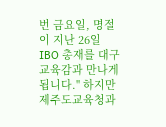번 금요일, 명절이 지난 26일 IBO 총재를 대구 교육감과 만나게 됩니다." 하지만 제주도교육청과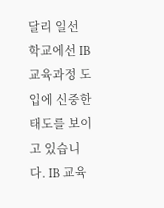달리 일선 학교에선 IB 교육과정 도입에 신중한 태도를 보이고 있습니다. IB 교육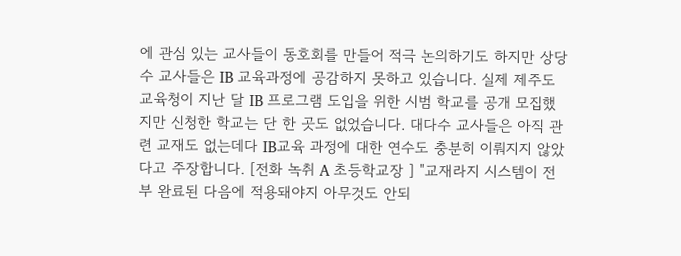에 관심 있는 교사들이 동호회를 만들어 적극 논의하기도 하지만 상당수 교사들은 IB 교육과정에 공감하지 못하고 있습니다. 실제 제주도교육청이 지난 달 IB 프로그램 도입을 위한 시범 학교를 공개 모집했지만 신청한 학교는 단 한 곳도 없었습니다. 대다수 교사들은 아직 관련 교재도 없는데다 IB교육 과정에 대한 연수도 충분히 이뤄지지 않았다고 주장합니다. [전화 녹취 A 초등학교장 ] "교재라지 시스템이 전부 완료된 다음에 적용돼야지 아무것도 안되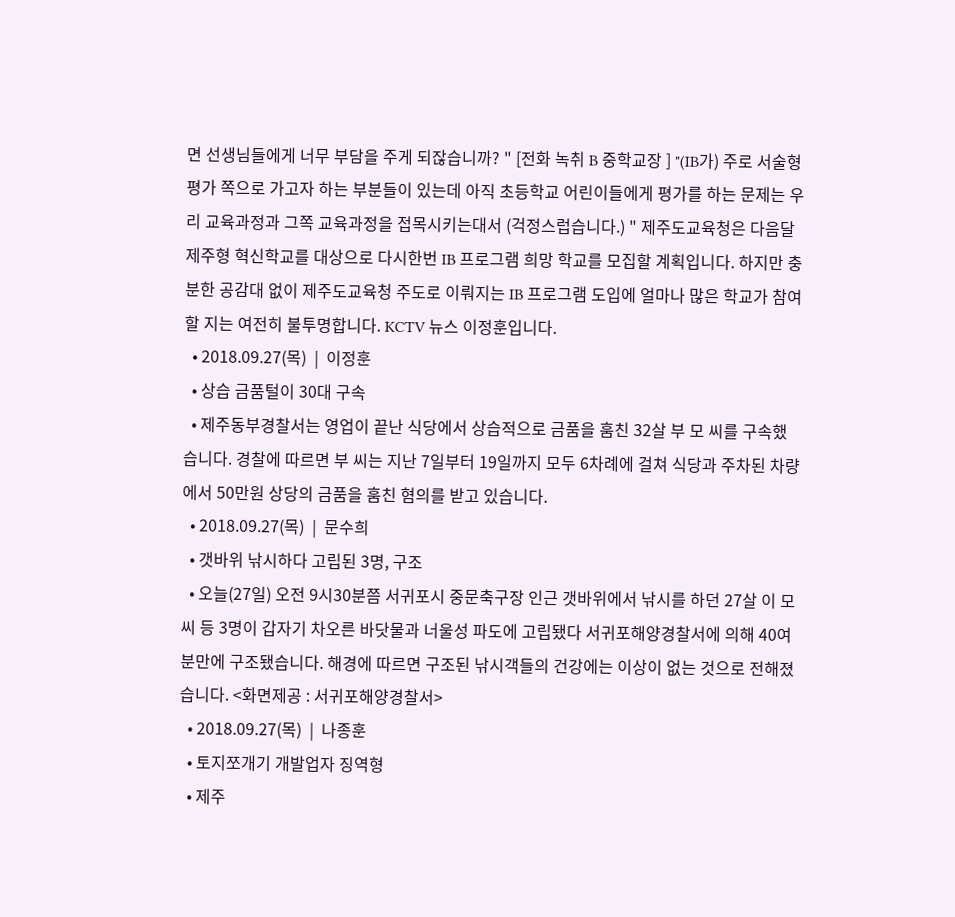면 선생님들에게 너무 부담을 주게 되잖습니까? " [전화 녹취 B 중학교장 ] "(IB가) 주로 서술형 평가 쪽으로 가고자 하는 부분들이 있는데 아직 초등학교 어린이들에게 평가를 하는 문제는 우리 교육과정과 그쪽 교육과정을 접목시키는대서 (걱정스럽습니다.) " 제주도교육청은 다음달 제주형 혁신학교를 대상으로 다시한번 IB 프로그램 희망 학교를 모집할 계획입니다. 하지만 충분한 공감대 없이 제주도교육청 주도로 이뤄지는 IB 프로그램 도입에 얼마나 많은 학교가 참여할 지는 여전히 불투명합니다. KCTV 뉴스 이정훈입니다.
  • 2018.09.27(목)  |  이정훈
  • 상습 금품털이 30대 구속
  • 제주동부경찰서는 영업이 끝난 식당에서 상습적으로 금품을 훔친 32살 부 모 씨를 구속했습니다. 경찰에 따르면 부 씨는 지난 7일부터 19일까지 모두 6차례에 걸쳐 식당과 주차된 차량에서 50만원 상당의 금품을 훔친 혐의를 받고 있습니다.
  • 2018.09.27(목)  |  문수희
  • 갯바위 낚시하다 고립된 3명, 구조
  • 오늘(27일) 오전 9시30분쯤 서귀포시 중문축구장 인근 갯바위에서 낚시를 하던 27살 이 모씨 등 3명이 갑자기 차오른 바닷물과 너울성 파도에 고립됐다 서귀포해양경찰서에 의해 40여 분만에 구조됐습니다. 해경에 따르면 구조된 낚시객들의 건강에는 이상이 없는 것으로 전해졌습니다. <화면제공 : 서귀포해양경찰서>
  • 2018.09.27(목)  |  나종훈
  • 토지쪼개기 개발업자 징역형
  • 제주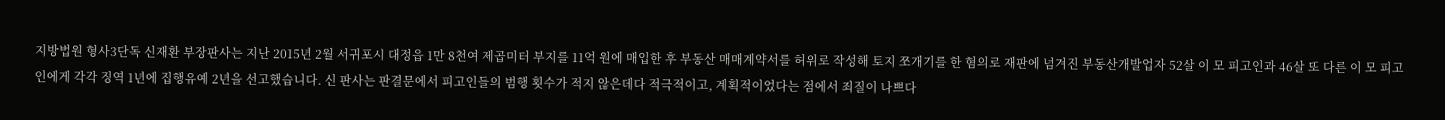지방법원 형사3단독 신재환 부장판사는 지난 2015년 2월 서귀포시 대정읍 1만 8천여 제곱미터 부지를 11억 원에 매입한 후 부동산 매매계약서를 허위로 작성해 토지 쪼개기를 한 혐의로 재판에 넘겨진 부동산개발업자 52살 이 모 피고인과 46살 또 다른 이 모 피고인에게 각각 징역 1년에 집행유예 2년을 선고했습니다. 신 판사는 판결문에서 피고인들의 범행 횟수가 적지 않은데다 적극적이고, 계획적이었다는 점에서 죄질이 나쁘다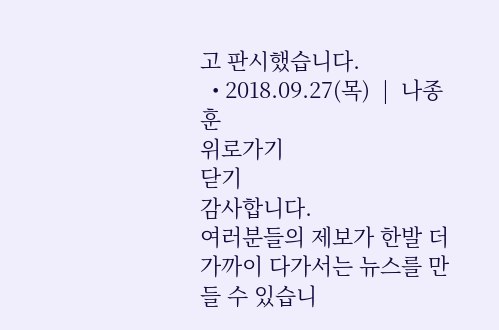고 판시했습니다.
  • 2018.09.27(목)  |  나종훈
위로가기
닫기
감사합니다.
여러분들의 제보가 한발 더 가까이 다가서는 뉴스를 만들 수 있습니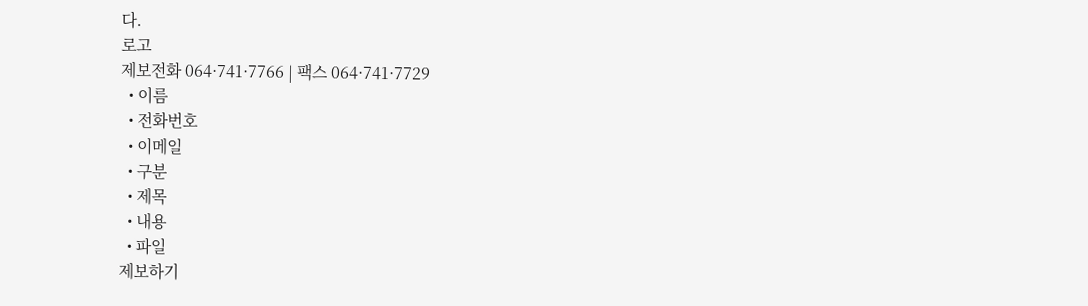다.
로고
제보전화 064·741·7766 | 팩스 064·741·7729
  • 이름
  • 전화번호
  • 이메일
  • 구분
  • 제목
  • 내용
  • 파일
제보하기